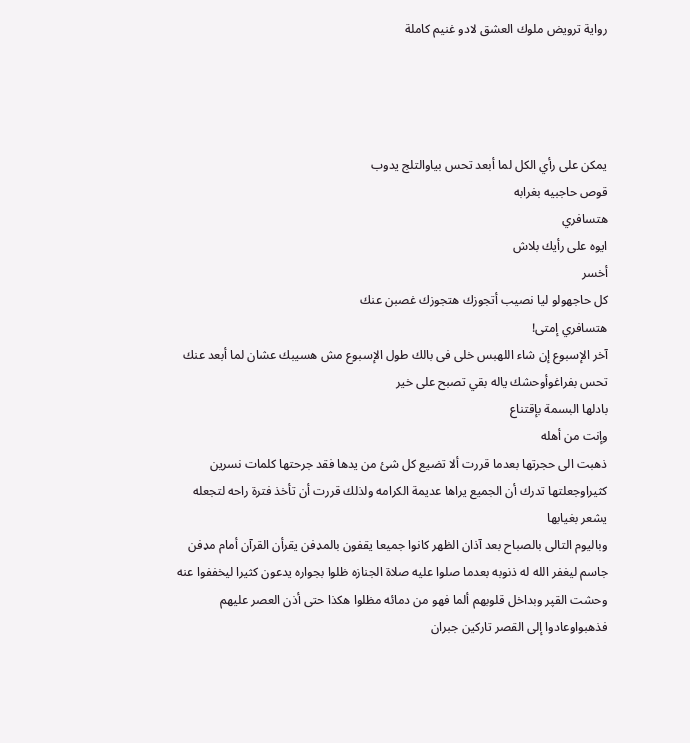رواية ترويض ملوك العشق لادو غنيم كاملة




يمكن على رأي الكل لما أبعد تحس بياوالتلج يدوب
قوص حاجبيه بغرابه
هتسافري
ايوه على رأيك بلاش
أخسر
كل حاجهولو ليا نصيب أتجوزك هتجوزك غصبن عنك
هتسافري إمتى!
آخر الإسبوع إن شاء اللهبس خلى فى بالك طول الإسبوع مش هسيبك عشان لما أبعد عنك تحس بفراغوأوحشك ياله بقي تصبح على خير
بادلها البسمة بإقتناع
وإنت من أهله
ذهبت الى حجرتها بعدما قررت ألا تضيع كل شئ من يدها فقد جرحتها كلمات نسرين كثيراوجعلتها تدرك أن الجميع يراها عديمة الكرامه ولذلك قررت أن تأخذ فترة راحه لتجعله يشعر بغيابها
وباليوم التالى بالصباح بعد آذان الظهر كانوا جميعا يقفون بالمډفن يقرأن القرآن أمام مډفن جاسم ليغفر الله له ذنوبه بعدما صلوا عليه صلاة الجنازه ظلوا بجواره يدعون كثيرا ليخففوا عنه وحشت القپر وبداخل قلوبهم ألما فهو من دمائه مظلوا هكذا حتى أذن العصر عليهم فذهبواوعادوا إلى القصر تاركين جبران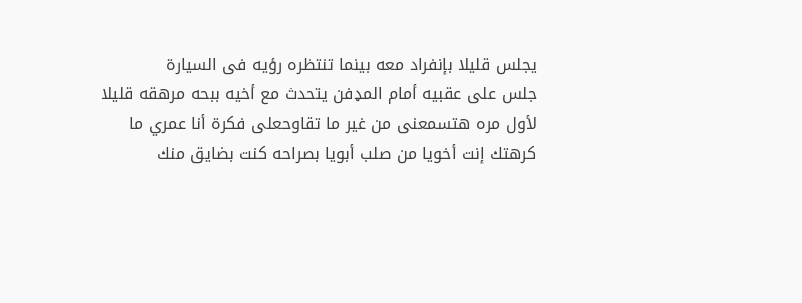يجلس قليلا بإنفراد معه بينما تنتظره رؤيه فى السيارة
جلس على عقبيه أمام المډفن يتحدث مع أخيه ببحه مرهقه قليلا
لأول مره هتسمعنى من غير ما تقاوحعلى فكرة أنا عمري ما كرهتك إنت أخويا من صلب أبويا بصراحه كنت بضايق منك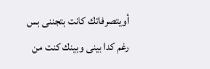أويتصرفاتك كانت بتجننى بس رغم كدا بينى وبينك كنت من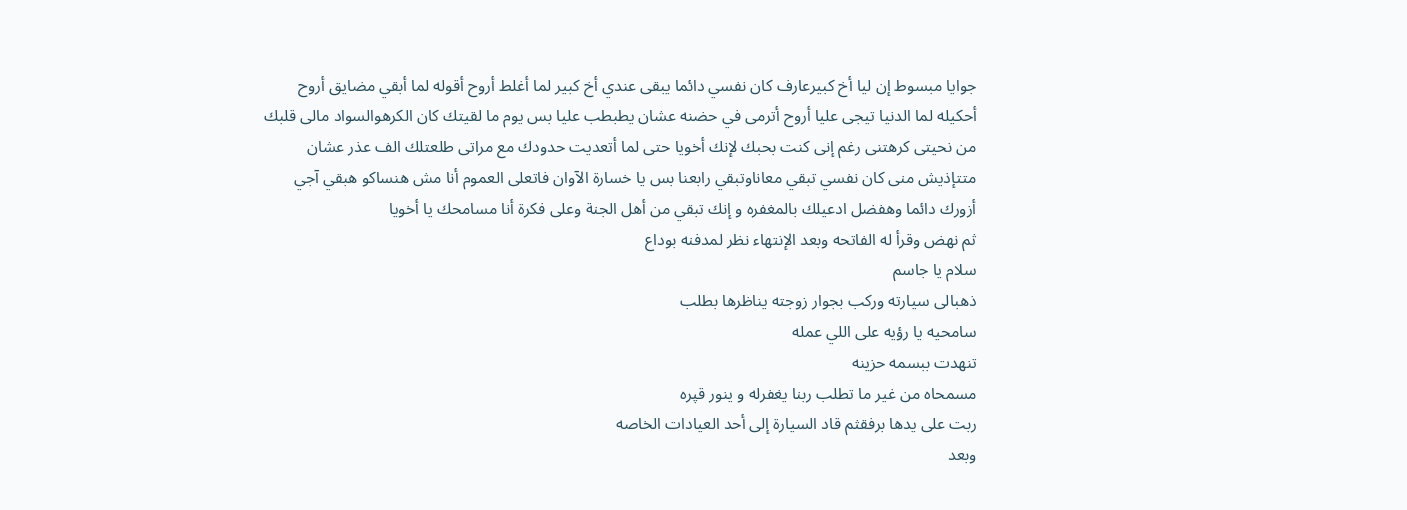جوايا مبسوط إن ليا أخ كبيرعارف كان نفسي دائما يبقى عندي أخ كبير لما أغلط أروح أقوله لما أبقي مضايق أروح أحكيله لما الدنيا تيجى عليا أروح أترمى في حضنه عشان يطبطب عليا بس يوم ما لقيتك كان الكرهوالسواد مالى قلبك من نحيتى كرهتنى رغم إنى كنت بحبك لإنك أخويا حتى لما أتعديت حدودك مع مراتى طلعتلك الف عذر عشان متتإذيش منى كان نفسي تبقي معاناوتبقي رابعنا بس يا خسارة الآوان فاتعلى العموم أنا مش هنساكو هبقي آجي أزورك دائما وهفضل ادعيلك بالمغفره و إنك تبقي من أهل الجنة وعلى فكرة أنا مسامحك يا أخويا
ثم نهض وقرأ له الفاتحه وبعد الإنتهاء نظر لمدفنه بوداع
سلام يا جاسم
ذهبالى سيارته وركب بجوار زوجته يناظرها بطلب
سامحيه يا رؤيه على اللي عمله
تنهدت ببسمه حزينه
مسمحاه من غير ما تطلب ربنا يغفرله و ينور قپره
ربت على يدها برفقثم قاد السيارة إلى أحد العيادات الخاصه
وبعد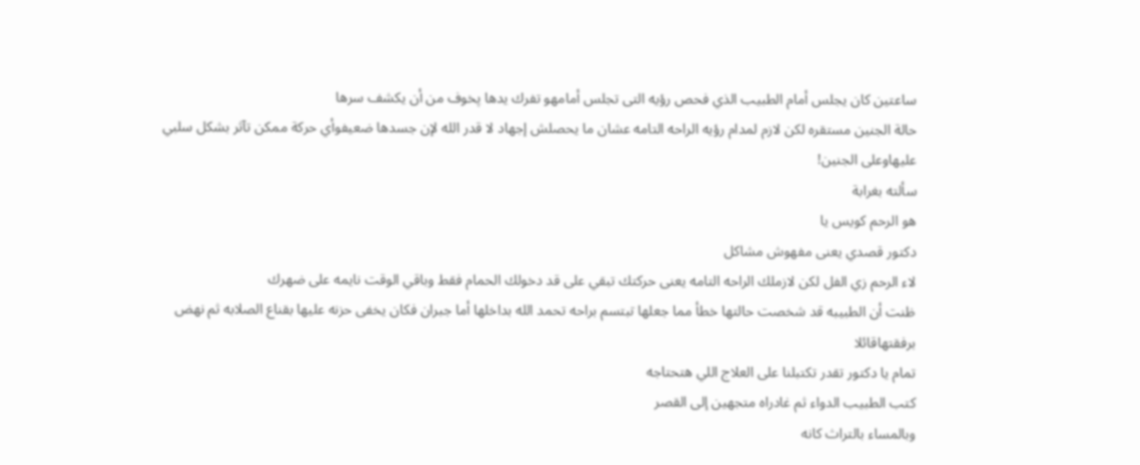ساعتين كان يجلس أمام الطبيب الذي فحص رؤيه التى تجلس أمامهو تفرك يدها پخوف من أن يكشف سرها
حالة الجنين مستقره لكن لازم لمدام رؤيه الراحه التامه عشان ما يحصلش إجهاد لا قدر الله لإن جسدها ضعيفوأي حركة ممكن تآثر بشكل سلبي عليهاوعلى الجنين!
سألته بغرابة
هو الرحم كويس يا
دكتور قصدي يعنى مفهوش مشاكل
لاء الرحم زي الفل لكن لازملك الراحه التامه يعنى حركتك تبقي على قد دخولك الحمام فقط وباقي الوقت نايمه على ضهرك
ظنت أن الطبيبه قد شخصت حالتها خطأ مما جعلها تبتسم براحه تحمد الله بداخلها أما جبران فكان يخفى حزنه عليها بقناع الصلابه ثم نهض برفقتهاقائلا
تمام يا دكتور تقدر تكتبلنا على العلاج اللي هتحتاجه
كتب الطبيب الدواء ثم غادراه متجهين إلى القصر
وبالمساء بالتراث كانه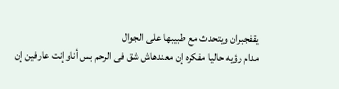يقفجبران ويتحدث مع طبيبها على الجوال
مدام رؤيه حاليا مفكره إن معندهاش شق فى الرحم بس أناوإنت عارفين إن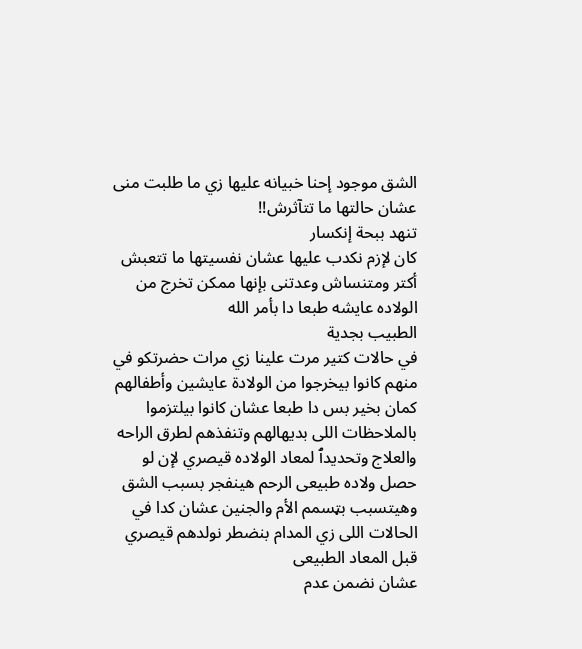الشق موجود إحنا خبيانه عليها زي ما طلبت منى عشان حالتها ما تتآثرش!!
تنهد ببحة إنكسار
كان لإزم نكدب عليها عشان نفسيتها ما تتعبش أكتر ومتنساش وعدتنى بإنها ممكن تخرج من الولاده عايشه طبعا دا بأمر الله
الطبيب بجدية
في حالات كتير مرت علينا زي مرات حضرتكو في منهم كانوا بيخرجوا من الولادة عايشين وأطفالهم كمان بخير بس دا طبعا عشان كانوا بيلتزموا بالملاحظات اللى بديهالهم وتنفذهم لطرق الراحه والعلاج وتحديدٱ لمعاد الولاده قيصري لإن لو حصل ولاده طبيعى الرحم هينفجر بسبب الشق وهيتسبب بټسمم الأم والجنين عشان كدا في الحالات اللى زي المدام بنضطر نولدهم قيصري قبل المعاد الطبيعى
عشان نضمن عدم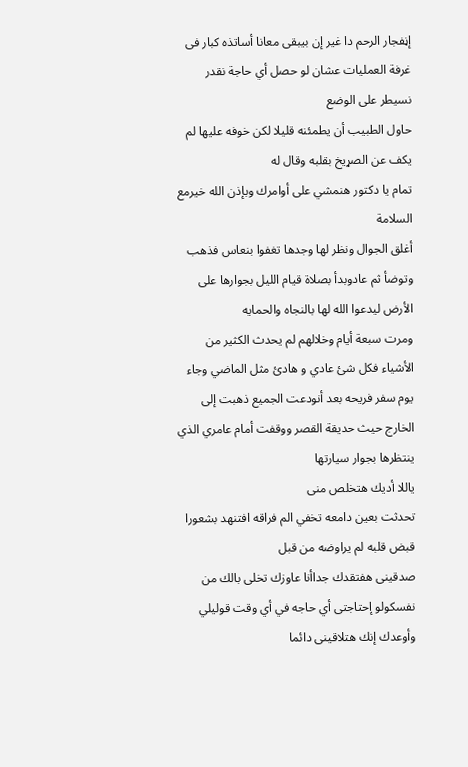إڼفجار الرحم دا غير إن بيبقى معانا أساتذه كبار فى غرفة العمليات عشان لو حصل أي حاجة نقدر نسيطر على الوضع
حاول الطبيب أن يطمئنه قليلا لكن خوفه عليها لم يكف عن الصړيخ بقلبه وقال له
تمام يا دكتور هنمشي على أوامرك وبإذن الله خيرمع السلامة
أغلق الجوال ونظر لها وجدها تغفوا بنعاس فذهب وتوضأ ثم عادوبدأ بصلاة قيام الليل بجوارها على الأرض ليدعوا الله لها بالنجاه والحمايه
ومرت سبعة أيام وخلالهم لم يحدث الكثير من الأشياء فكل شئ عادي و هادئ مثل الماضي وجاء يوم سفر فريحه بعد أنودعت الجميع ذهبت إلى الخارج حيث حديقة القصر ووقفت أمام عامري الذي ينتظرها بجوار سيارتها
ياللا أديك هتخلص منى
تحدثت بعين دامعه تخفي الم فراقه افتنهد بشعورا قبض قلبه لم يراوضه من قبل
صدقينى هفتقدك جداأنا عاوزك تخلى بالك من نفسكولو إحتاجتى أي حاجه في أي وقت قوليلي وأوعدك إنك هتلاقينى دائما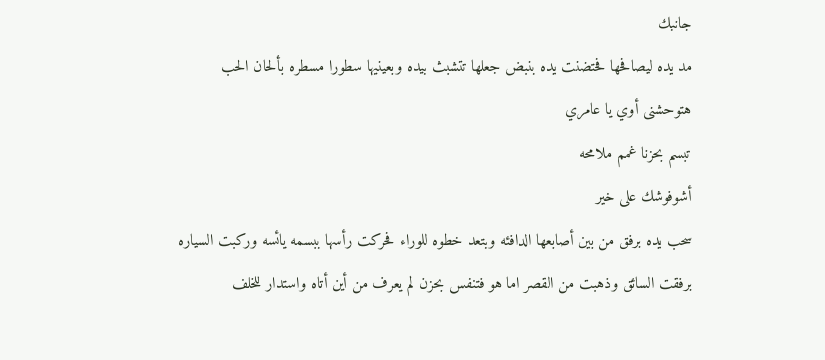جانبك
مد يده ليصافحها فحتضنت يده بنبض جعلها تتشبث بيده وبعينيها سطورا مسطره بألحان الحب
هتوحشنى أوي يا عامري
تبسم بحزنا غمم ملامحه
أشوفوشك على خير
سحب يده برفق من بين أصابعها الدافئه وبتعد خطوه للوراء فحركت رأسها ببسمه يائسه وركبت السياره برفقت السائق وذهبت من القصر اما هو فتنفس بحزن لم يعرف من أين أتاه واستدار للخلف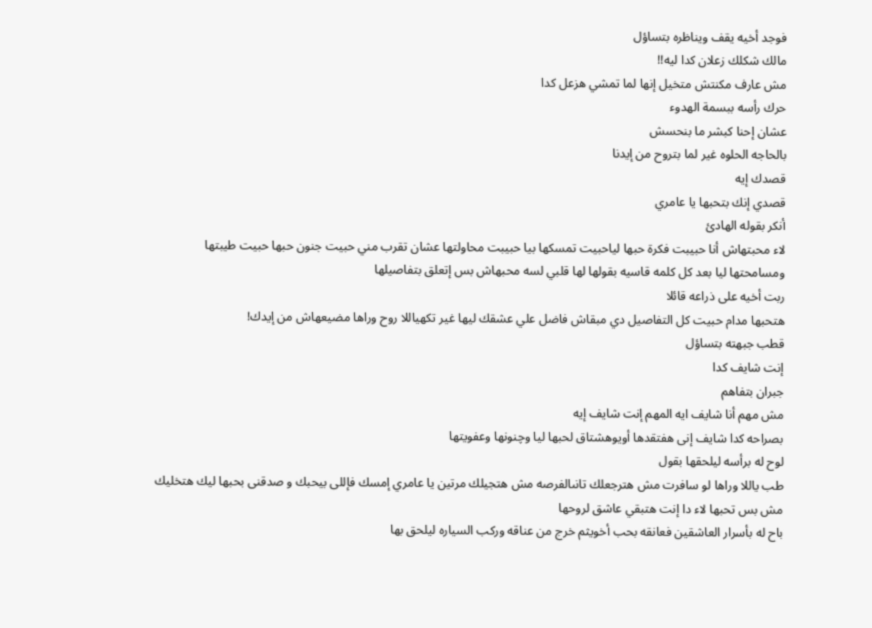فوجد أخيه يقف ويناظره بتساؤل
مالك شكلك زعلان كدا ليه!!
مش عارف مكنتش متخيل إنها لما تمشي هزعل كدا
حرك رأسه ببسمة الهدوء
عشان إحنا كبشر ما بنحسش
بالحاجه الحلوه غير لما بتروح من إيدنا
قصدك إيه
قصدي إنك بتحبها يا عامري
أنكر بقوله الهادئ
لاء محبتهاش أنا حبيبت فكرة حبها لياحبيت تمسكها بيا حبيبت محاولتها عشان تقرب مني حبيت جنون حبها حبيت طيبتها ومسامحتها ليا بعد كل كلمه قاسيه بقولها لها قلبي لسه محبهاش بس إتعلق بتفاصيلها
ربت أخيه على ذراعه قائلا
هتحبها مدام حبيت كل التفاصيل دي مبقاش فاضل علي عشقك ليها غير تكهياللا روح وراها مضيعهاش من إيدك!
قطب جبهته بتساؤل
إنت شايف كدا
جبران بتفاهم
مش مهم أنا شايف ايه المهم إنت شايف إيه
بصراحه كدا شايف إنى هفتقدها أويوهشتاق لحبها ليا وچنونها وعفويتها
لوح له برأسه ليلحقها بقول
طب ياللا وراها لو سافرت مش هترجعلك تانىالفرصه مش هتجيلك مرتين يا عامري إمسك فإللى بيحبك و صدقنى بحبها ليك هتخليك مش بس تحبها لاء دا إنت هتبقي عاشق لروحها
باح له بأسرار العاشقين فعانقه بحب أخويثم خرج من عناقه وركب السياره ليلحق بها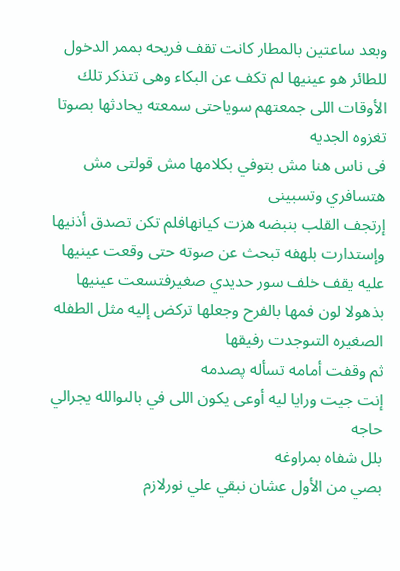وبعد ساعتين بالمطار كانت تقف فريحه بممر الدخول للطائر هو عينيها لم تكف عن البكاء وهى تتذكر تلك الأوقات اللى جمعتهم سوياحتى سمعته يحادثها بصوتا تغزوه الجديه
فى ناس هنا مش بتوفي بكلامها مش قولتى مش هتسافري وتسبينى
إرتجف القلب بنبضه هزت كيانهافلم تكن تصدق أذنيها وإستدارت بلهفه تبحث عن صوته حتى وقعت عينيها عليه يقف خلف سور حديدي صغيرفتسعت عينيها بذهولا لون فمها بالفرح وجعلها تركض إليه مثل الطفله الصغيره التىوجدت رفيقها
ثم وقفت أمامه تسأله پصدمه
إنت جيت ورايا ليه أوعى يكون اللى في بالىوالله يجرالي حاجه
بلل شفاه بمراوغه
بصي من الأول عشان نبقي علي نورلازم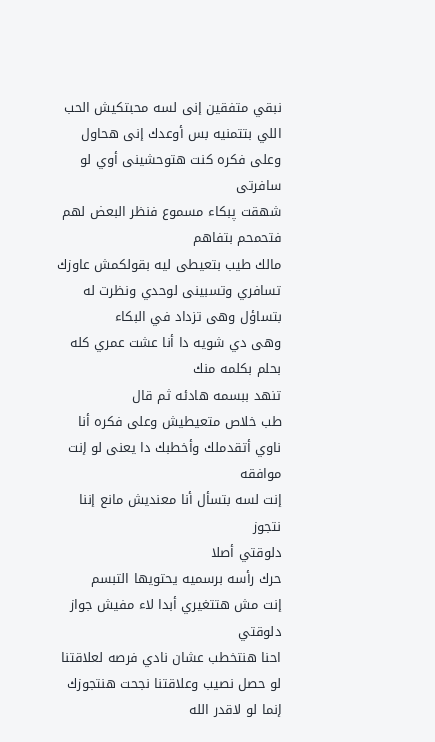نبقي متفقين إنى لسه محبتكيش الحب اللي بتتمنيه بس أوعدك إنى هحاول وعلى فكره كنت هتوحشينى أوي لو سافرتى
شهقت پبكاء مسموع فنظر البعض لهم فتحمحم بتفاهم
مالك طيب بتعيطى ليه بقولكمش عاوزك تسافري وتسبينى لوحدي ونظرت له بتساؤل وهى تزداد في البكاء
وهى دي شويه دا أنا عشت عمري كله بحلم بكلمه منك
تنهد ببسمه هادئه ثم قال
طب خلاص متعيطيش وعلى فكره أنا ناوي أتقدملك وأخطبك دا يعنى لو إنت موافقه
إنت لسه بتسأل أنا معنديش مانع إننا نتجوز
دلوقتي أصلا
حرك رأسه برسميه يحتويها التبسم
إنت مش هتتغيري أبدا لاء مفيش جواز دلوقتي
احنا هنتخطب عشان نادي فرصه لعلاقتنا لو حصل نصيب وعلاقتنا نجحت هنتجوزك إنما لو لاقدر الله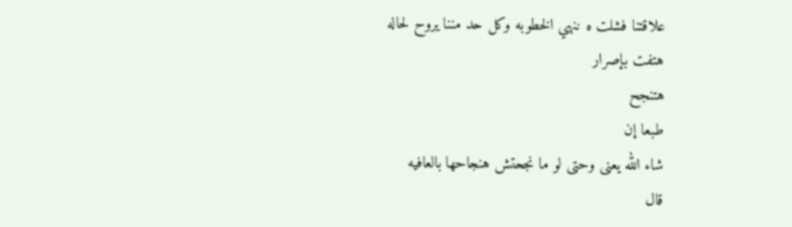علاقتنا فشلت ه ننهي الخطوبه وكل حد مننا يروح لحاله
هتفت بإصرار
هتنجح
طبعا إن
شاء الله يعنى وحتى لو ما نجحتش هنجاحها بالعافيه
قال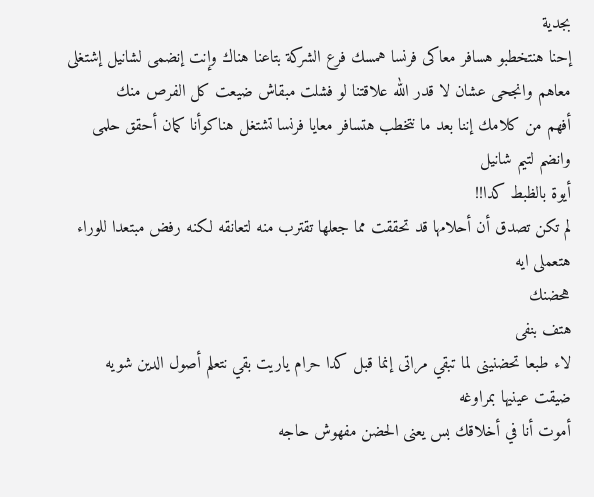بجدية
إحنا هنتخطبو هسافر معاكى فرنسا همسك فرع الشركة بتاعنا هناك وإنت إنضمى لشانيل إشتغلى معاهم وانجحى عشان لا قدر الله علاقتنا لو فشلت مبقاش ضيعت كل الفرص منك
أفهم من كلامك إننا بعد ما نتخطب هتسافر معايا فرنسا تشتغل هناكوأنا كمان أحقق حلمى وانضم لتيم شانيل
أيوة بالظبط كدا!!
لم تكن تصدق أن أحلامها قد تحققت مما جعلها تقترب منه لتعانقه لكنه رفض مبتعدا للوراء
هتعملى ايه
هحضنك
هتف بنفى
لاء طبعا تحضنينى لما تبقي مراتى إنما قبل كدا حرام ياريت بقي نتعلم أصول الدين شويه
ضيقت عينيها بمراوغه
أموت أنا في أخلاقك بس يعنى الحضن مفهوش حاجه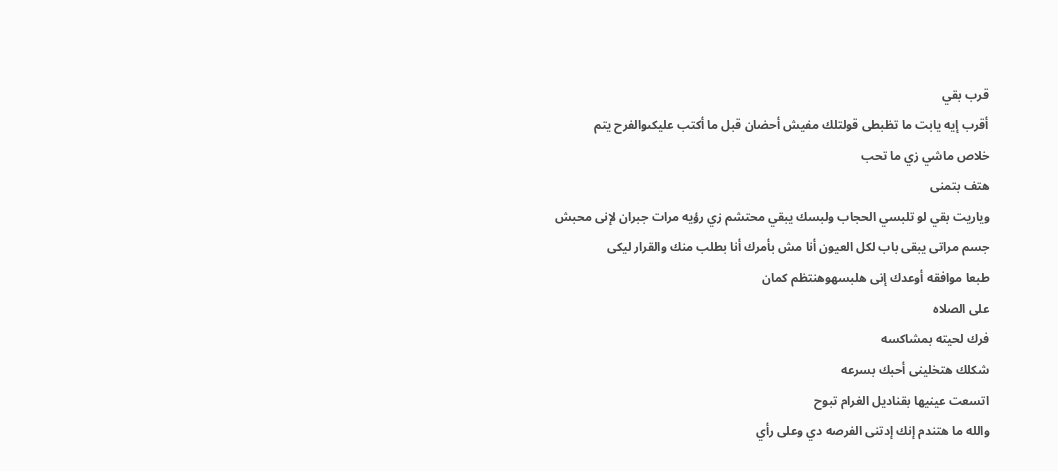قرب بقي
أقرب إيه يابت ما تظبطى قولتلك مفيش أحضان قبل ما أكتب عليكىوالفرح يتم
خلاص ماشي زي ما تحب
هتف بتمنى
وياريت بقي لو تلبسي الحجاب ولبسك يبقي محتشم زي رؤيه مرات جبران لإنى محبش جسم مراتى يبقى باب لكل العيون أنا مش بأمرك أنا بطلب منك والقرار ليكى
طبعا موافقه أوعدك إنى هلبسهوهنتظم كمان
على الصلاه
فرك لحيته بمشاكسه
شكلك هتخلينى أحبك بسرعه
اتسعت عينيها بقناديل الغرام تبوح
والله ما هتندم إنك إدتنى الفرصه دي وعلى رأي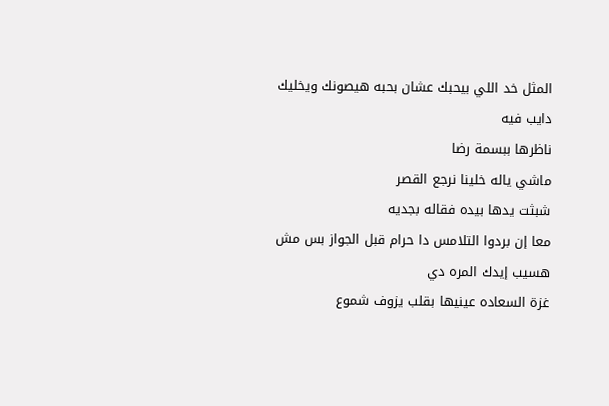المثل خد اللي بيحبك عشان بحبه هيصونك ويخليك دايب فيه
ناظرها ببسمة رضا
ماشي ياله خلينا نرجع القصر
شبثت يدها بيده فقاله بجديه
معا إن بردوا التلامس دا حرام قبل الجواز بس مش هسيب إيدك المره دي
غزة السعاده عينيها بقلب يزوف شموع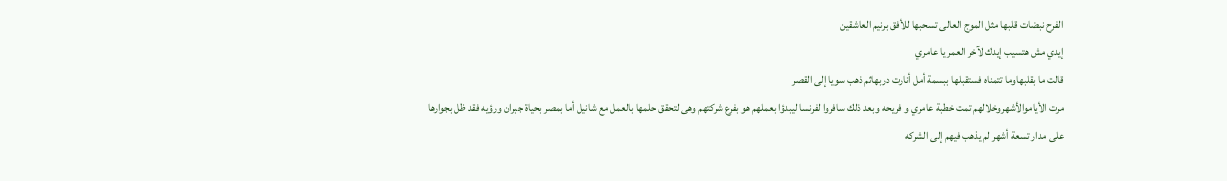الفرح نبضات قلبها مثل الموج العالى تسحبها للأفق برنيم العاشقين
إيدي مش هتسيب إيدك لآخر العمر يا عامري
قالت ما بقلبهاوما تتمناه فستقبلها ببسمة أمل أنارت دربهاثم ذهب سويا إلى القصر
مرت الأياموالأشهروخلالهم تمت خطبة عامري و فريحه وبعد ذلك سافروا لفرنسا ليبدؤا بعملهم هو بفرع شركتهم وهى لتحقق حلمها بالعمل مع شانيل أما بمصر بحياة جبران ورؤيه فقد ظل بجوارها على مدار تسعة أشهر لم يذهب فيهم إلى الشركه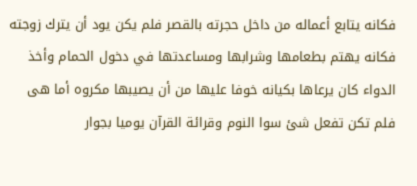فكانه يتابع أعماله من داخل حجرته بالقصر فلم يكن يود أن يترك زوجته فكانه يهتم بطعامها وشرابها ومساعدتها في دخول الحمام وأخذ الدواء كان يرعاها بكيانه خوفا عليها من أن يصيبها مكروه أما هى فلم تكن تفعل شئ سوا النوم وقرائة القرآن يوميا بجوار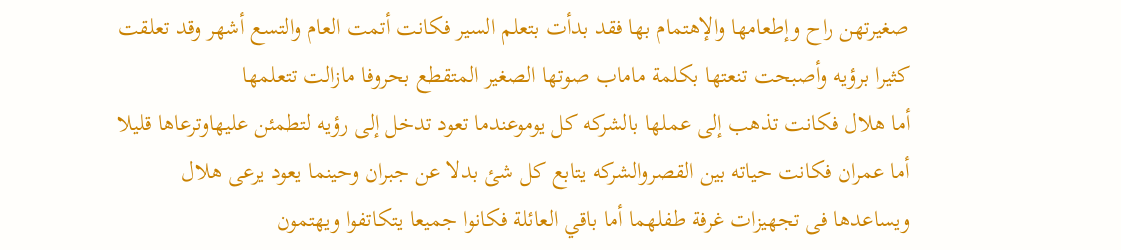صغيرتهن راح وإطعامها والإهتمام بها فقد بدأت بتعلم السير فكانت أتمت العام والتسع أشهر وقد تعلقت كثيرا برؤيه وأصبحت تنعتها بكلمة ماماب صوتها الصغير المتقطع بحروفا مازالت تتعلمها
أما هلال فكانت تذهب إلى عملها بالشركه كل يوموعندما تعود تدخل إلى رؤيه لتطمئن عليهاوترعاها قليلا أما عمران فكانت حياته بين القصروالشركه يتابع كل شئ بدلا عن جبران وحينما يعود يرعى هلال ويساعدها فى تجهيزات غرفة طفلهما أما باقي العائلة فكانوا جميعا يتكاتفوا ويهتمون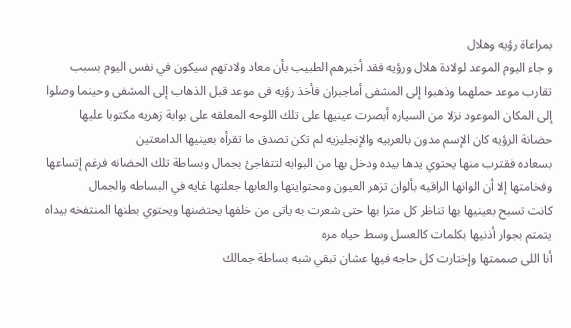بمراعاة رؤيه وهلال
و جاء اليوم الموعد لولادة هلال ورؤيه فقد أخبرهم الطبيب بأن معاد ولادتهم سيكون في نفس اليوم بسبب تقارب موعد حملهما وذهبوا إلى المشفى أماجبران فأخذ رؤيه فى موعد قبل الذهاب إلى المشفى وحينما وصلوا إلى المكان الموعود نزلا من السياره أبصرت عينيها على تلك اللوحه المعلقه على بوابة زهريه مكتوبا عليها
حضانة الرؤيه كان الإسم مدون بالعربيه والإنجليزيه لم تكن تصدق ما تقرأه بعينيها الدامعتين
بسعاده فقترب منها يحتوي يدها بيده ودخل بها من البوابه لتتفاجئ بجمال وبساطة تلك الحضانه فرغم إتساعها وفخامتها إلا أن الوانها الراقيه بألوان تزهر العيون ومحتوايتها والعابها جعلتها غايه في البساطه والجمال
كانت تسبح بعينيها بها تناظر كل مترا بها حتى شعرت به ياتى من خلفها يحتضنها ويحتوي بطنها المنتفخه بيداه يتمتم بجوار أذنيها بكلمات كالعسل وسط حياه مره
أنا اللى صممتها وإختارت كل حاجه فيها عشان تبقي شبه بساطة جمالك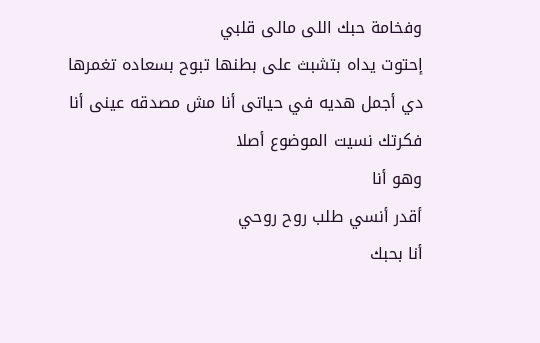وفخامة حبك اللى مالى قلبي
إحتوت يداه بتشبث على بطنها تبوح بسعاده تغمرها
دي أجمل هديه في حياتى أنا مش مصدقه عينى أنا فكرتك نسيت الموضوع أصلا
وهو أنا
أقدر أنسي طلب روح روحي
أنا بحبك